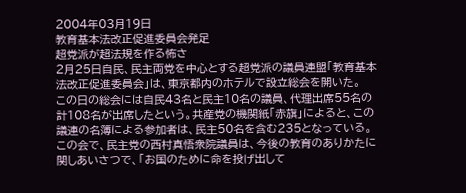2004年03月19日
教育基本法改正促進委員会発足
超党派が超法規を作る怖さ
2月25日自民、民主両党を中心とする超党派の議員連盟「教育基本法改正促進委員会」は、東京都内のホテルで設立総会を開いた。
この日の総会には自民43名と民主10名の議員、代理出席55名の計108名が出席したという。共産党の機関紙「赤旗」によると、この議連の名簿による参加者は、民主50名を含む235となっている。
この会で、民主党の西村真悟衆院議員は、今後の教育のありかたに関しあいさつで、「お国のために命を投げ出して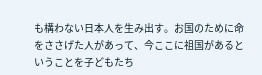も構わない日本人を生み出す。お国のために命をささげた人があって、今ここに祖国があるということを子どもたち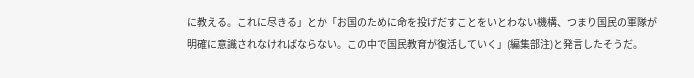に教える。これに尽きる」とか「お国のために命を投げだすことをいとわない機構、つまり国民の軍隊が明確に意識されなければならない。この中で国民教育が復活していく」(編集部注)と発言したそうだ。